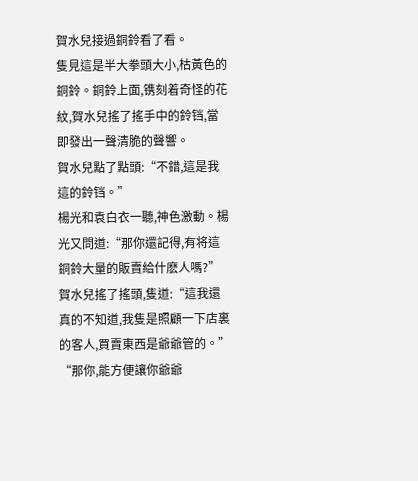賀水兒接過銅鈴看了看。
隻見這是半大拳頭大小,枯黃色的銅鈴。銅鈴上面,镌刻着奇怪的花紋,賀水兒搖了搖手中的鈴铛,當即發出一聲清脆的聲響。
賀水兒點了點頭:“不錯,這是我這的鈴铛。”
楊光和袁白衣一聽,神色激動。楊光又問道:“那你還記得,有将這銅鈴大量的販賣給什麽人嗎?”
賀水兒搖了搖頭,隻道:“這我還真的不知道,我隻是照顧一下店裏的客人,買賣東西是爺爺管的。”
“那你,能方便讓你爺爺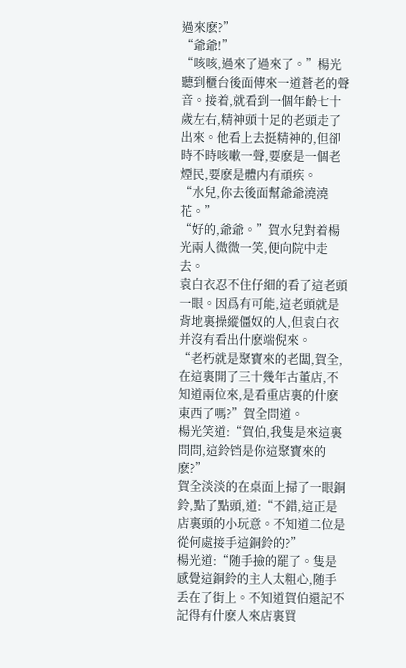過來麽?”
“爺爺!”
“咳咳,過來了過來了。”楊光聽到櫃台後面傳來一道蒼老的聲音。接着,就看到一個年齡七十歲左右,精神頭十足的老頭走了出來。他看上去挺精神的,但卻時不時咳嗽一聲,要麽是一個老煙民,要麽是體内有頑疾。
“水兒,你去後面幫爺爺澆澆花。”
“好的,爺爺。”賀水兒對着楊光兩人微微一笑,便向院中走去。
袁白衣忍不住仔細的看了這老頭一眼。因爲有可能,這老頭就是背地裏操縱僵奴的人,但袁白衣并沒有看出什麽端倪來。
“老朽就是聚寶來的老闆,賀全,在這裏開了三十幾年古董店,不知道兩位來,是看重店裏的什麽東西了嗎?”賀全問道。
楊光笑道:“賀伯,我隻是來這裏問問,這鈴铛是你這聚寶來的麽?”
賀全淡淡的在桌面上掃了一眼銅鈴,點了點頭,道:“不錯,這正是店裏頭的小玩意。不知道二位是從何處接手這銅鈴的?”
楊光道:“随手撿的罷了。隻是感覺這銅鈴的主人太粗心,随手丢在了街上。不知道賀伯還記不記得有什麽人來店裏買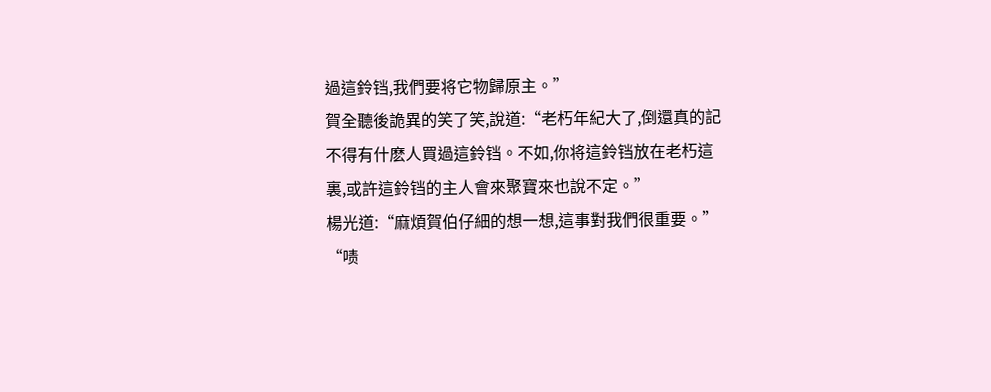過這鈴铛,我們要将它物歸原主。”
賀全聽後詭異的笑了笑,說道:“老朽年紀大了,倒還真的記不得有什麽人買過這鈴铛。不如,你将這鈴铛放在老朽這裏,或許這鈴铛的主人會來聚寶來也說不定。”
楊光道:“麻煩賀伯仔細的想一想,這事對我們很重要。”
“啧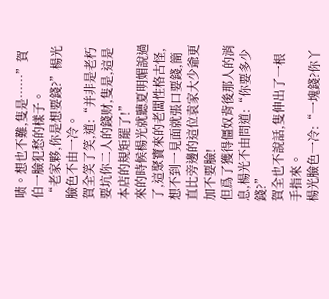啧。想也不難,隻是……”賀伯一臉犯愁的樣子。
“老家夥,你是想要錢?”楊光臉色不由一冷。
賀全笑了笑,道:“并非是老朽要坑你二人的錢财,隻是,這是本店的規矩罷了!”
來的時候楊光就聽夏明媚說過了,這聚寶來的老闆性格古怪,想不到一見面就張口要錢,簡直比旁邊的這位袁家大少爺更加不要臉!
但爲了獲得僵奴背後那人的消息,楊光不由問道:“你要多少錢?”
賀全也不說話,隻伸出了一根手指來。
楊光臉色一冷:“一塊錢?你丫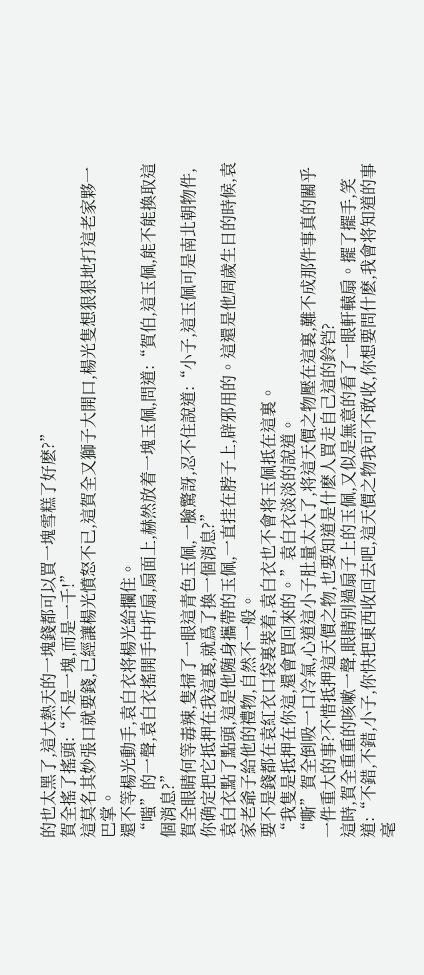的也太黑了,這大熱天的一塊錢都可以買一塊雪糕了好麽?”
賀全搖了搖頭:“不是一塊,而是一千!”
這莫名其妙張口就要錢,已經讓楊光憤怒不已,這賀全又獅子大開口,楊光隻想狠狠地打這老家夥一巴掌。
還不等楊光動手,袁白衣将楊光給攔住。
“嗤”的一聲,袁白衣搖開手中折扇,扇面上,赫然放着一塊玉佩,問道:“賀伯,這玉佩,能不能換取這個消息?”
賀全眼睛何等毒辣,隻掃了一眼這青色玉佩,一臉驚訝,忍不住說道:“小子,這玉佩可是南北朝物件,你确定把它抵押在我這裏,就爲了換一個消息?”
袁白衣點了點頭,這是他随身攜帶的玉佩,一直挂在脖子上,辟邪用的。這還是他周歲生日的時候,袁家老爺子給他的禮物,自然不一般。
要不是錢都在袁紅衣口袋裏裝着,袁白衣也不會将玉佩抵在這裏。
“我隻是抵押在你這,還會買回來的。”袁白衣淡淡的說道。
“嘶”賀全倒吸一口冷氣,心道這小子肚量太大了,将這天價之物壓在這裏,難不成那件事真的關乎一件重大的事?不惜抵押這天價之物,也要知道是什麽人買走自己這的鈴铛?
這時,賀全重重的咳嗽一聲,眼睛别過扇子上的玉佩,又似是無意的看了一眼軒轅扇。擺了擺手,笑道:“不錯,不錯,小子,你快把東西收回去吧,這天價之物我可不敢收,你想要問什麽,我會将知道的事毫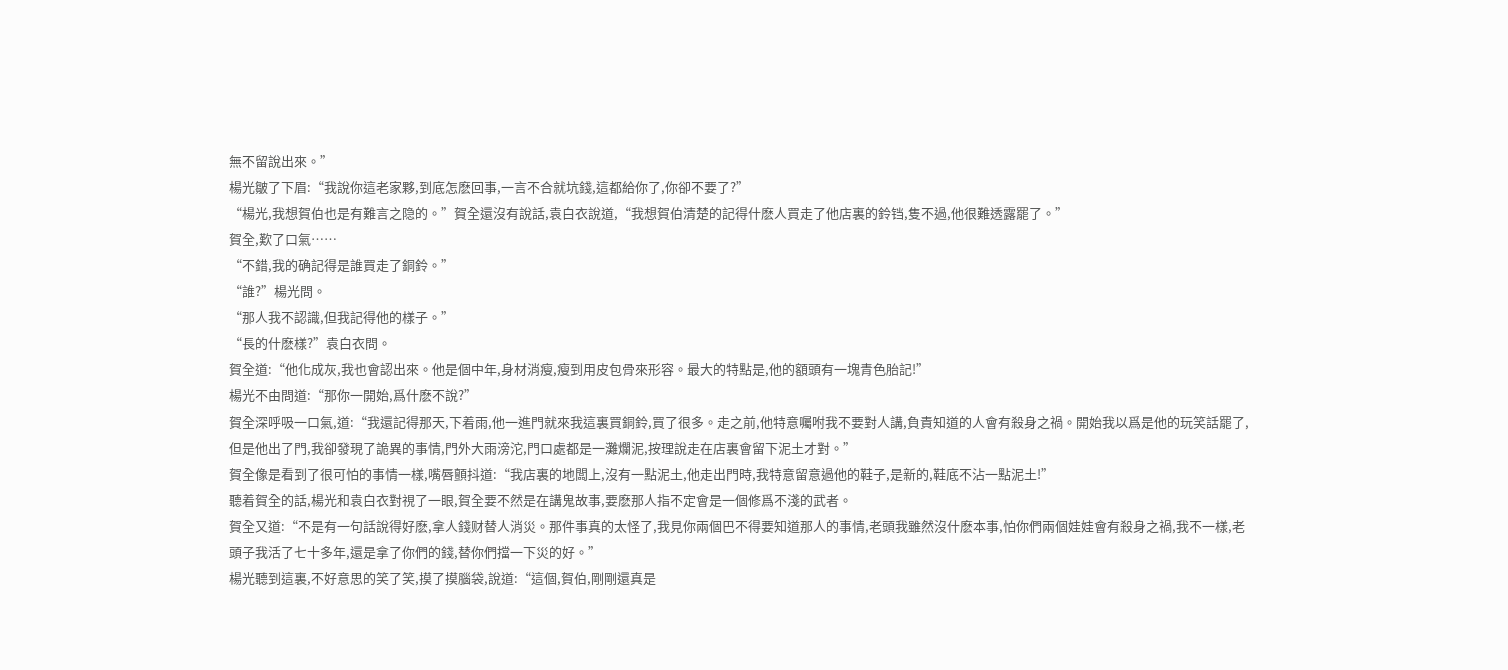無不留說出來。”
楊光皺了下眉:“我說你這老家夥,到底怎麽回事,一言不合就坑錢,這都給你了,你卻不要了?”
“楊光,我想賀伯也是有難言之隐的。”賀全還沒有說話,袁白衣說道,“我想賀伯清楚的記得什麽人買走了他店裏的鈴铛,隻不過,他很難透露罷了。”
賀全,歎了口氣……
“不錯,我的确記得是誰買走了銅鈴。”
“誰?”楊光問。
“那人我不認識,但我記得他的樣子。”
“長的什麽樣?”袁白衣問。
賀全道:“他化成灰,我也會認出來。他是個中年,身材消瘦,瘦到用皮包骨來形容。最大的特點是,他的額頭有一塊青色胎記!”
楊光不由問道:“那你一開始,爲什麽不說?”
賀全深呼吸一口氣,道:“我還記得那天,下着雨,他一進門就來我這裏買銅鈴,買了很多。走之前,他特意囑咐我不要對人講,負責知道的人會有殺身之禍。開始我以爲是他的玩笑話罷了,但是他出了門,我卻發現了詭異的事情,門外大雨滂沱,門口處都是一灘爛泥,按理說走在店裏會留下泥土才對。”
賀全像是看到了很可怕的事情一樣,嘴唇顫抖道:“我店裏的地闆上,沒有一點泥土,他走出門時,我特意留意過他的鞋子,是新的,鞋底不沾一點泥土!”
聽着賀全的話,楊光和袁白衣對視了一眼,賀全要不然是在講鬼故事,要麽那人指不定會是一個修爲不淺的武者。
賀全又道:“不是有一句話說得好麽,拿人錢财替人消災。那件事真的太怪了,我見你兩個巴不得要知道那人的事情,老頭我雖然沒什麽本事,怕你們兩個娃娃會有殺身之禍,我不一樣,老頭子我活了七十多年,還是拿了你們的錢,替你們擋一下災的好。”
楊光聽到這裏,不好意思的笑了笑,摸了摸腦袋,說道:“這個,賀伯,剛剛還真是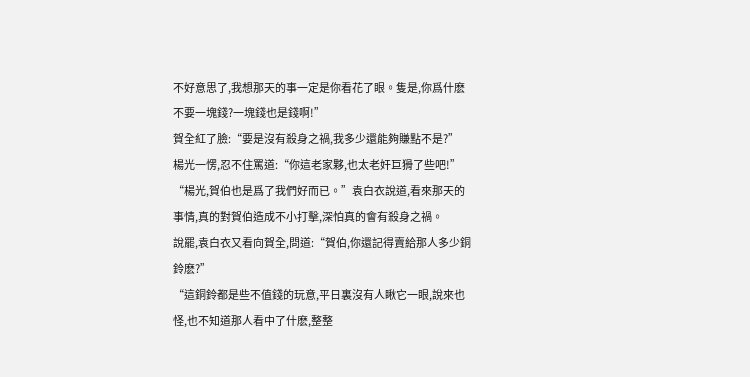不好意思了,我想那天的事一定是你看花了眼。隻是,你爲什麽不要一塊錢?一塊錢也是錢啊!”
賀全紅了臉:“要是沒有殺身之禍,我多少還能夠賺點不是?”
楊光一愣,忍不住罵道:“你這老家夥,也太老奸巨猾了些吧!”
“楊光,賀伯也是爲了我們好而已。”袁白衣說道,看來那天的事情,真的對賀伯造成不小打擊,深怕真的會有殺身之禍。
說罷,袁白衣又看向賀全,問道:“賀伯,你還記得賣給那人多少銅鈴麽?”
“這銅鈴都是些不值錢的玩意,平日裏沒有人瞅它一眼,說來也怪,也不知道那人看中了什麽,整整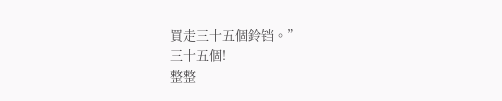買走三十五個鈴铛。”
三十五個!
整整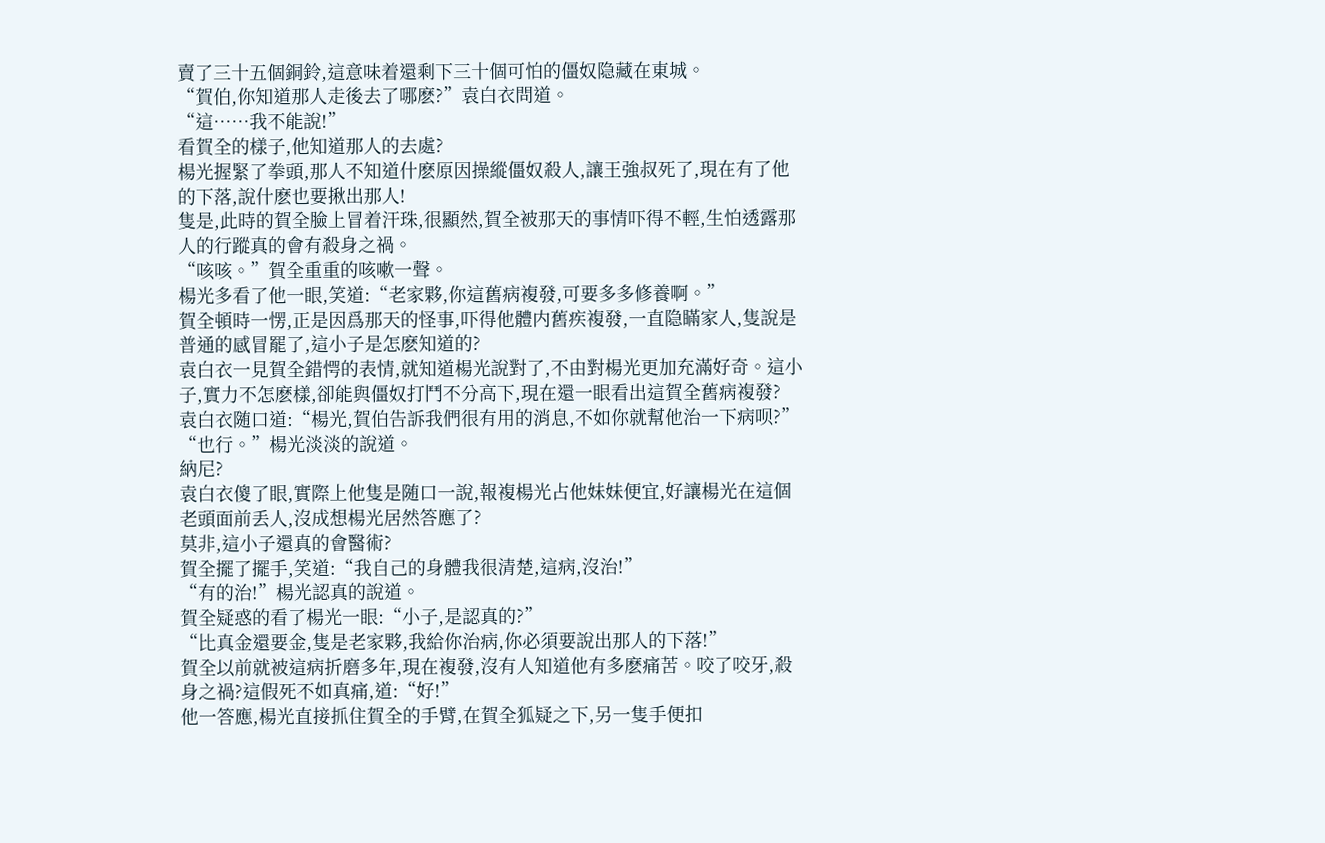賣了三十五個銅鈴,這意味着還剩下三十個可怕的僵奴隐藏在東城。
“賀伯,你知道那人走後去了哪麽?”袁白衣問道。
“這……我不能說!”
看賀全的樣子,他知道那人的去處?
楊光握緊了拳頭,那人不知道什麽原因操縱僵奴殺人,讓王強叔死了,現在有了他的下落,說什麽也要揪出那人!
隻是,此時的賀全臉上冒着汗珠,很顯然,賀全被那天的事情吓得不輕,生怕透露那人的行蹤真的會有殺身之禍。
“咳咳。”賀全重重的咳嗽一聲。
楊光多看了他一眼,笑道:“老家夥,你這舊病複發,可要多多修養啊。”
賀全頓時一愣,正是因爲那天的怪事,吓得他體内舊疾複發,一直隐瞞家人,隻說是普通的感冒罷了,這小子是怎麽知道的?
袁白衣一見賀全錯愕的表情,就知道楊光說對了,不由對楊光更加充滿好奇。這小子,實力不怎麽樣,卻能與僵奴打鬥不分高下,現在還一眼看出這賀全舊病複發?
袁白衣随口道:“楊光,賀伯告訴我們很有用的消息,不如你就幫他治一下病呗?”
“也行。”楊光淡淡的說道。
納尼?
袁白衣傻了眼,實際上他隻是随口一說,報複楊光占他妹妹便宜,好讓楊光在這個老頭面前丢人,沒成想楊光居然答應了?
莫非,這小子還真的會醫術?
賀全擺了擺手,笑道:“我自己的身體我很清楚,這病,沒治!”
“有的治!”楊光認真的說道。
賀全疑惑的看了楊光一眼:“小子,是認真的?”
“比真金還要金,隻是老家夥,我給你治病,你必須要說出那人的下落!”
賀全以前就被這病折磨多年,現在複發,沒有人知道他有多麽痛苦。咬了咬牙,殺身之禍?這假死不如真痛,道:“好!”
他一答應,楊光直接抓住賀全的手臂,在賀全狐疑之下,另一隻手便扣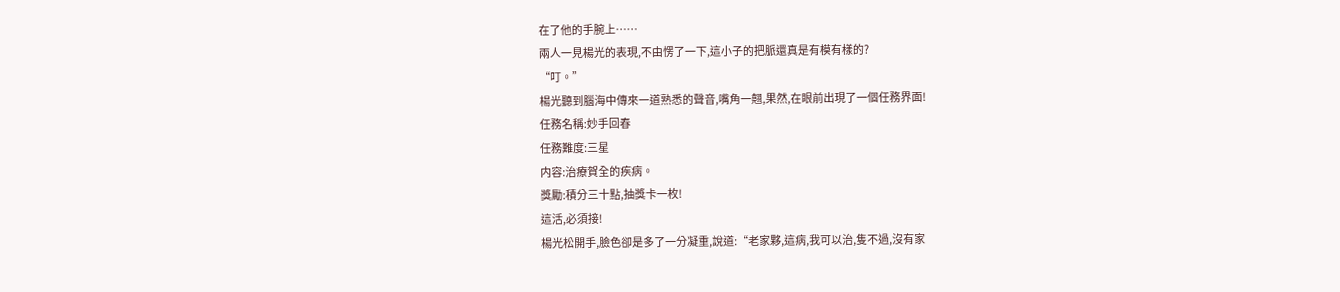在了他的手腕上……
兩人一見楊光的表現,不由愣了一下,這小子的把脈還真是有模有樣的?
“叮。”
楊光聽到腦海中傳來一道熟悉的聲音,嘴角一翹,果然,在眼前出現了一個任務界面!
任務名稱:妙手回春
任務難度:三星
内容:治療賀全的疾病。
獎勵:積分三十點,抽獎卡一枚!
這活,必須接!
楊光松開手,臉色卻是多了一分凝重,說道:“老家夥,這病,我可以治,隻不過,沒有家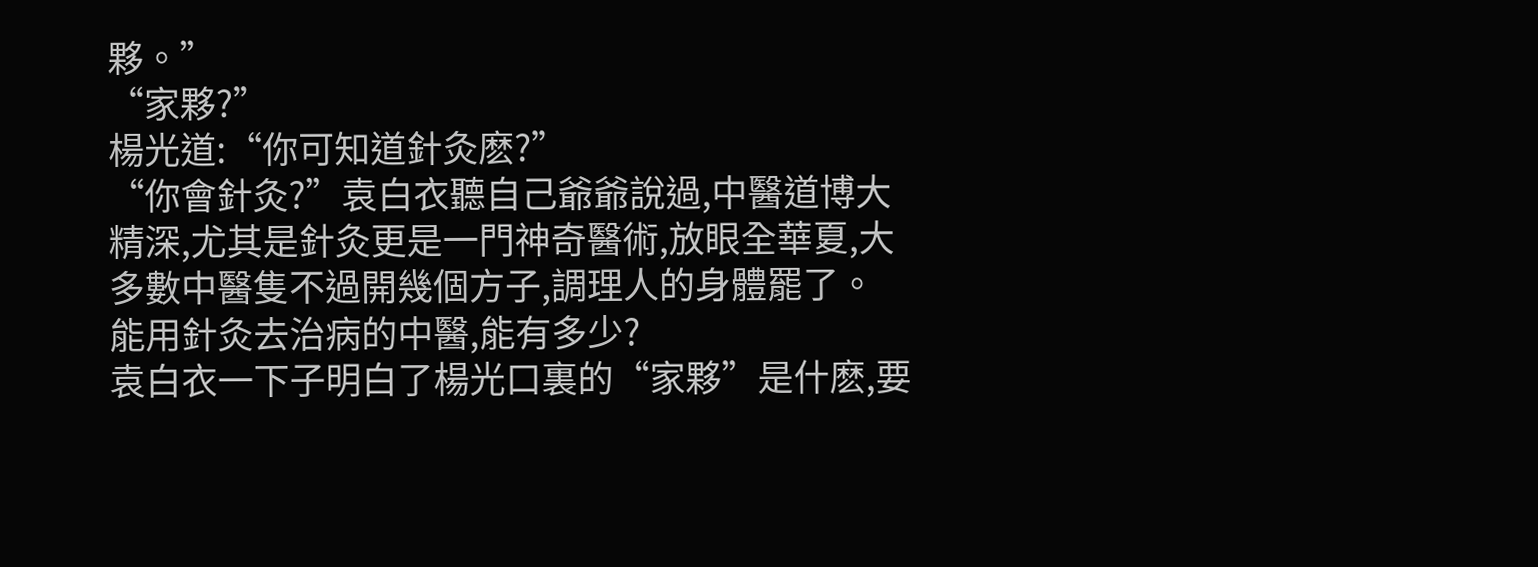夥。”
“家夥?”
楊光道:“你可知道針灸麽?”
“你會針灸?”袁白衣聽自己爺爺說過,中醫道博大精深,尤其是針灸更是一門神奇醫術,放眼全華夏,大多數中醫隻不過開幾個方子,調理人的身體罷了。
能用針灸去治病的中醫,能有多少?
袁白衣一下子明白了楊光口裏的“家夥”是什麽,要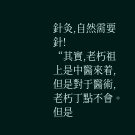針灸,自然需要針!
“其實,老朽祖上是中醫來着,但是對于醫術,老朽丁點不會。但是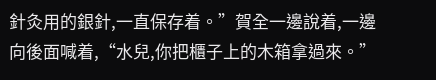針灸用的銀針,一直保存着。”賀全一邊說着,一邊向後面喊着,“水兒,你把櫃子上的木箱拿過來。”